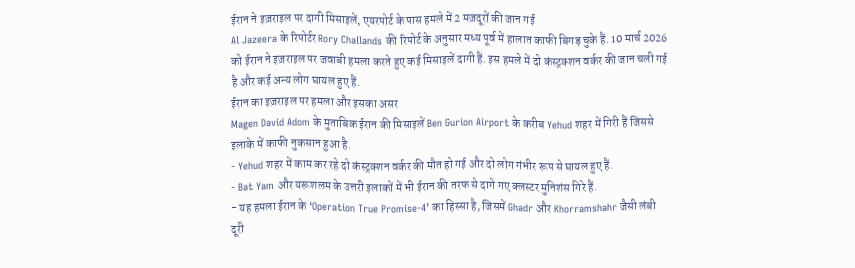ईरान ने इज़राइल पर दागी मिसाइलें, एयरपोर्ट के पास हमले में 2 मज़दूरों की जान गई
Al Jazeera के रिपोर्टर Rory Challands की रिपोर्ट के अनुसार मध्य पूर्व में हालात काफी बिगड़ चुके हैं. 10 मार्च 2026 को ईरान ने इज़राइल पर जवाबी हमला करते हुए कई मिसाइलें दागी हैं. इस हमले में दो कंस्ट्रक्शन वर्कर की जान चली गई है और कई अन्य लोग घायल हुए हैं.
ईरान का इज़राइल पर हमला और इसका असर
Magen David Adom के मुताबिक ईरान की मिसाइलें Ben Gurion Airport के करीब Yehud शहर में गिरी हैं जिससे इलाके में काफी नुकसान हुआ है.
- Yehud शहर में काम कर रहे दो कंस्ट्रक्शन वर्कर की मौत हो गई और दो लोग गंभीर रूप से घायल हुए हैं.
- Bat Yam और यरूशलम के उत्तरी इलाकों में भी ईरान की तरफ से दागे गए क्लस्टर मुनिशंस गिरे हैं.
- यह हमला ईरान के ‘Operation True Promise-4’ का हिस्सा है, जिसमें Ghadr और Khorramshahr जैसी लंबी दूरी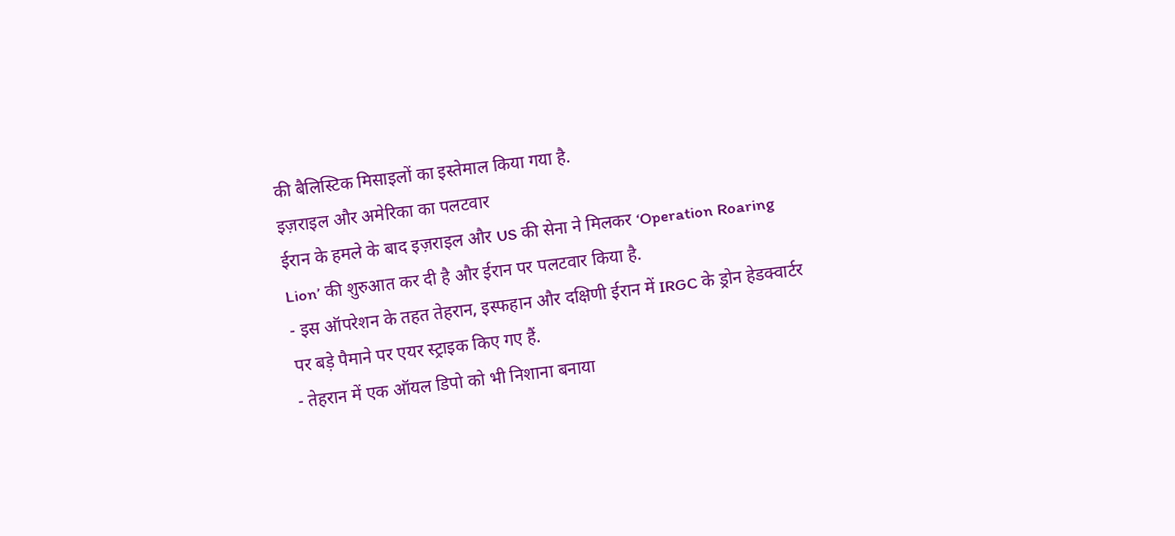की बैलिस्टिक मिसाइलों का इस्तेमाल किया गया है.
इज़राइल और अमेरिका का पलटवार
ईरान के हमले के बाद इज़राइल और US की सेना ने मिलकर ‘Operation Roaring Lion’ की शुरुआत कर दी है और ईरान पर पलटवार किया है.
- इस ऑपरेशन के तहत तेहरान, इस्फहान और दक्षिणी ईरान में IRGC के ड्रोन हेडक्वार्टर पर बड़े पैमाने पर एयर स्ट्राइक किए गए हैं.
- तेहरान में एक ऑयल डिपो को भी निशाना बनाया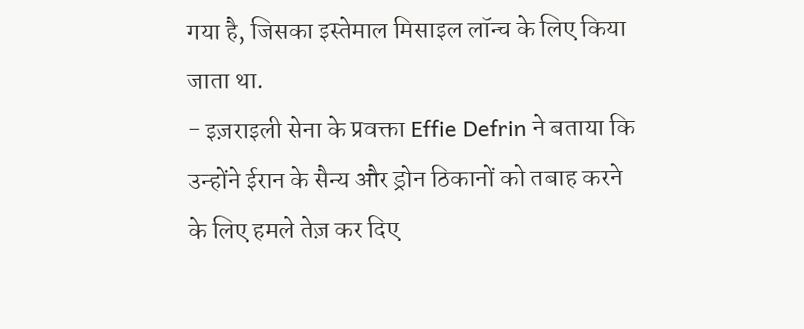गया है, जिसका इस्तेमाल मिसाइल लॉन्च के लिए किया जाता था.
- इज़राइली सेना के प्रवक्ता Effie Defrin ने बताया कि उन्होंने ईरान के सैन्य और ड्रोन ठिकानों को तबाह करने के लिए हमले तेज़ कर दिए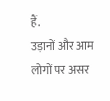हैं.
उड़ानों और आम लोगों पर असर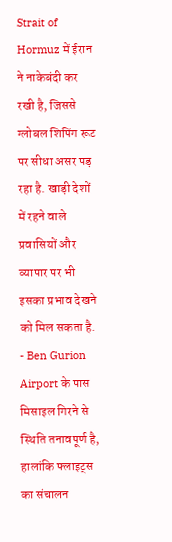Strait of Hormuz में ईरान ने नाकेबंदी कर रखी है, जिससे ग्लोबल शिपिंग रूट पर सीधा असर पड़ रहा है. खाड़ी देशों में रहने वाले प्रवासियों और व्यापार पर भी इसका प्रभाव देखने को मिल सकता है.
- Ben Gurion Airport के पास मिसाइल गिरने से स्थिति तनावपूर्ण है, हालांकि फ्लाइट्स का संचालन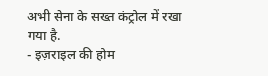अभी सेना के सख्त कंट्रोल में रखा गया है.
- इज़राइल की होम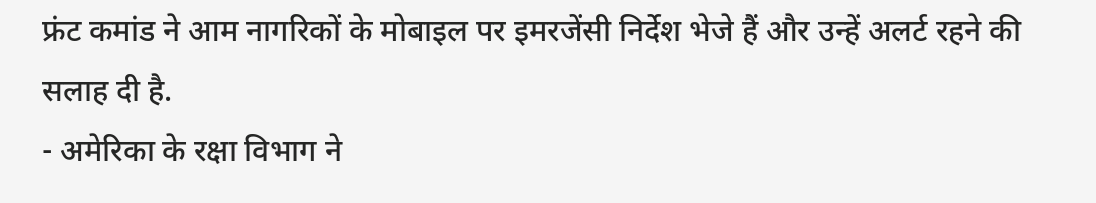फ्रंट कमांड ने आम नागरिकों के मोबाइल पर इमरजेंसी निर्देश भेजे हैं और उन्हें अलर्ट रहने की सलाह दी है.
- अमेरिका के रक्षा विभाग ने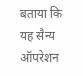बताया कि यह सैन्य ऑपरेशन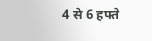4 से 6 हफ्ते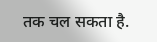तक चल सकता है.